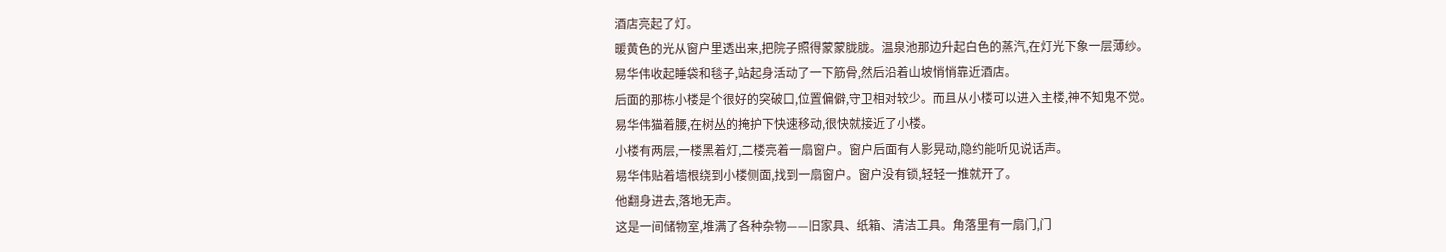酒店亮起了灯。
暖黄色的光从窗户里透出来,把院子照得蒙蒙胧胧。温泉池那边升起白色的蒸汽,在灯光下象一层薄纱。
易华伟收起睡袋和毯子,站起身活动了一下筋骨,然后沿着山坡悄悄靠近酒店。
后面的那栋小楼是个很好的突破口,位置偏僻,守卫相对较少。而且从小楼可以进入主楼,神不知鬼不觉。
易华伟猫着腰,在树丛的掩护下快速移动,很快就接近了小楼。
小楼有两层,一楼黑着灯,二楼亮着一扇窗户。窗户后面有人影晃动,隐约能听见说话声。
易华伟贴着墙根绕到小楼侧面,找到一扇窗户。窗户没有锁,轻轻一推就开了。
他翻身进去,落地无声。
这是一间储物室,堆满了各种杂物——旧家具、纸箱、清洁工具。角落里有一扇门,门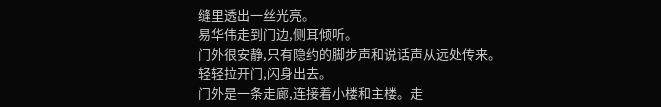缝里透出一丝光亮。
易华伟走到门边,侧耳倾听。
门外很安静,只有隐约的脚步声和说话声从远处传来。
轻轻拉开门,闪身出去。
门外是一条走廊,连接着小楼和主楼。走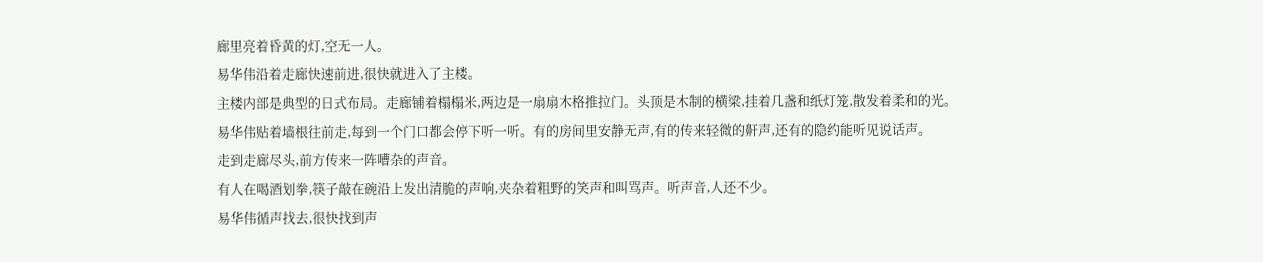廊里亮着昏黄的灯,空无一人。
易华伟沿着走廊快速前进,很快就进入了主楼。
主楼内部是典型的日式布局。走廊铺着榻榻米,两边是一扇扇木格推拉门。头顶是木制的横梁,挂着几盏和纸灯笼,散发着柔和的光。
易华伟贴着墙根往前走,每到一个门口都会停下听一听。有的房间里安静无声,有的传来轻微的鼾声,还有的隐约能听见说话声。
走到走廊尽头,前方传来一阵嘈杂的声音。
有人在喝酒划拳,筷子敲在碗沿上发出清脆的声响,夹杂着粗野的笑声和叫骂声。听声音,人还不少。
易华伟循声找去,很快找到声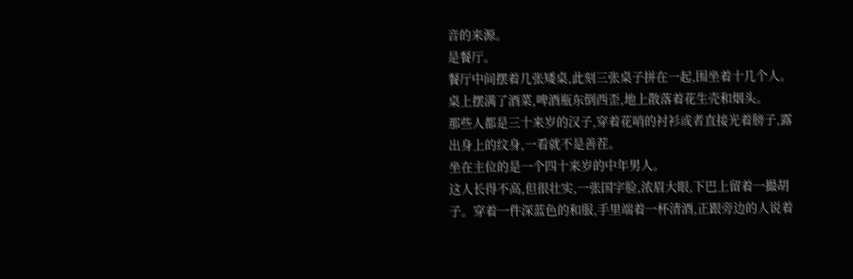音的来源。
是餐厅。
餐厅中间摆着几张矮桌,此刻三张桌子拼在一起,围坐着十几个人。桌上摆满了酒菜,啤酒瓶东倒西歪,地上散落着花生壳和烟头。
那些人都是三十来岁的汉子,穿着花哨的衬衫或者直接光着膀子,露出身上的纹身,一看就不是善茬。
坐在主位的是一个四十来岁的中年男人。
这人长得不高,但很壮实,一张国字脸,浓眉大眼,下巴上留着一撮胡子。穿着一件深蓝色的和服,手里端着一杯清酒,正跟旁边的人说着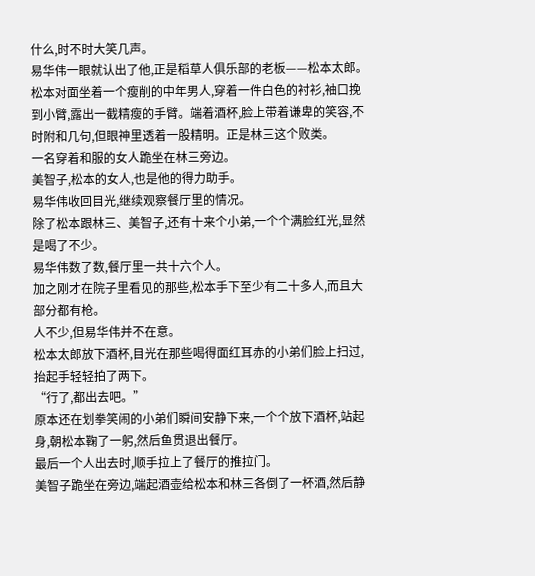什么,时不时大笑几声。
易华伟一眼就认出了他,正是稻草人俱乐部的老板——松本太郎。
松本对面坐着一个瘦削的中年男人,穿着一件白色的衬衫,袖口挽到小臂,露出一截精瘦的手臂。端着酒杯,脸上带着谦卑的笑容,不时附和几句,但眼神里透着一股精明。正是林三这个败类。
一名穿着和服的女人跪坐在林三旁边。
美智子,松本的女人,也是他的得力助手。
易华伟收回目光,继续观察餐厅里的情况。
除了松本跟林三、美智子,还有十来个小弟,一个个满脸红光,显然是喝了不少。
易华伟数了数,餐厅里一共十六个人。
加之刚才在院子里看见的那些,松本手下至少有二十多人,而且大部分都有枪。
人不少,但易华伟并不在意。
松本太郎放下酒杯,目光在那些喝得面红耳赤的小弟们脸上扫过,抬起手轻轻拍了两下。
“行了,都出去吧。”
原本还在划拳笑闹的小弟们瞬间安静下来,一个个放下酒杯,站起身,朝松本鞠了一躬,然后鱼贯退出餐厅。
最后一个人出去时,顺手拉上了餐厅的推拉门。
美智子跪坐在旁边,端起酒壶给松本和林三各倒了一杯酒,然后静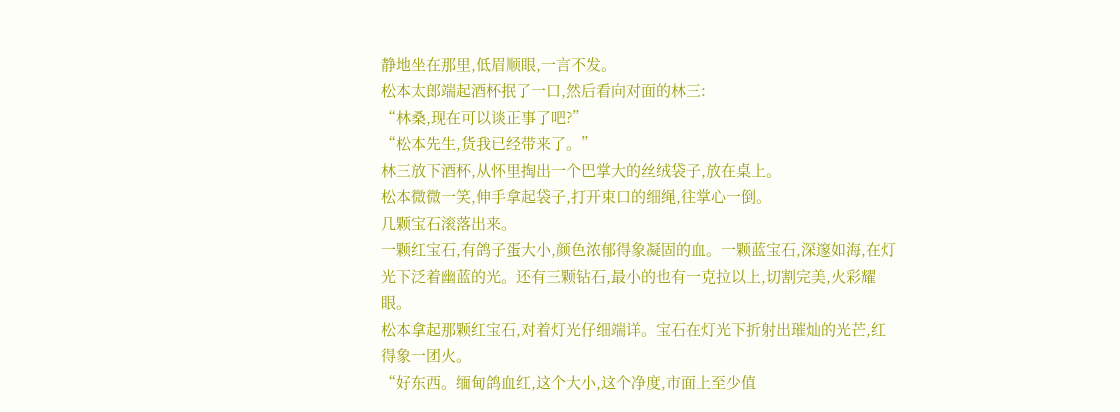静地坐在那里,低眉顺眼,一言不发。
松本太郎端起酒杯抿了一口,然后看向对面的林三:
“林桑,现在可以谈正事了吧?”
“松本先生,货我已经带来了。”
林三放下酒杯,从怀里掏出一个巴掌大的丝绒袋子,放在桌上。
松本微微一笑,伸手拿起袋子,打开束口的细绳,往掌心一倒。
几颗宝石滚落出来。
一颗红宝石,有鸽子蛋大小,颜色浓郁得象凝固的血。一颗蓝宝石,深邃如海,在灯光下泛着幽蓝的光。还有三颗钻石,最小的也有一克拉以上,切割完美,火彩耀眼。
松本拿起那颗红宝石,对着灯光仔细端详。宝石在灯光下折射出璀灿的光芒,红得象一团火。
“好东西。缅甸鸽血红,这个大小,这个净度,市面上至少值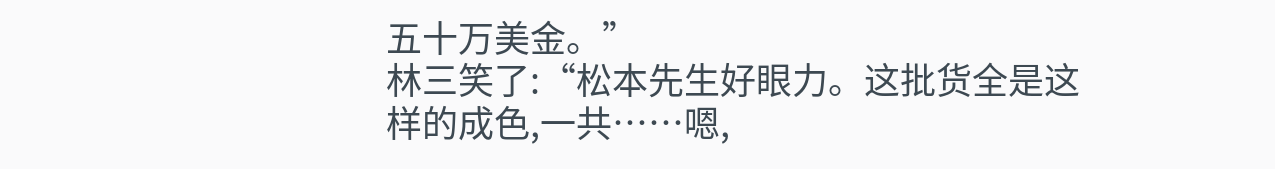五十万美金。”
林三笑了:“松本先生好眼力。这批货全是这样的成色,一共……嗯,